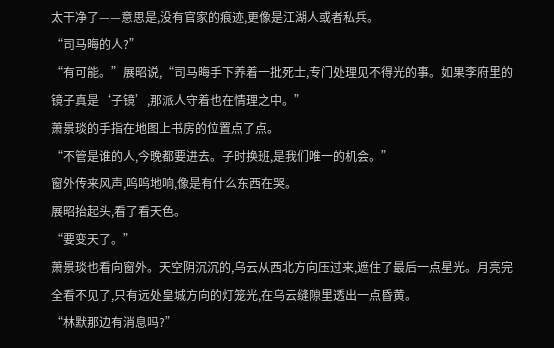太干净了——意思是,没有官家的痕迹,更像是江湖人或者私兵。
“司马晦的人?”
“有可能。”展昭说,“司马晦手下养着一批死士,专门处理见不得光的事。如果李府里的镜子真是‘子镜’,那派人守着也在情理之中。”
萧景琰的手指在地图上书房的位置点了点。
“不管是谁的人,今晚都要进去。子时换班,是我们唯一的机会。”
窗外传来风声,呜呜地响,像是有什么东西在哭。
展昭抬起头,看了看天色。
“要变天了。”
萧景琰也看向窗外。天空阴沉沉的,乌云从西北方向压过来,遮住了最后一点星光。月亮完全看不见了,只有远处皇城方向的灯笼光,在乌云缝隙里透出一点昏黄。
“林默那边有消息吗?”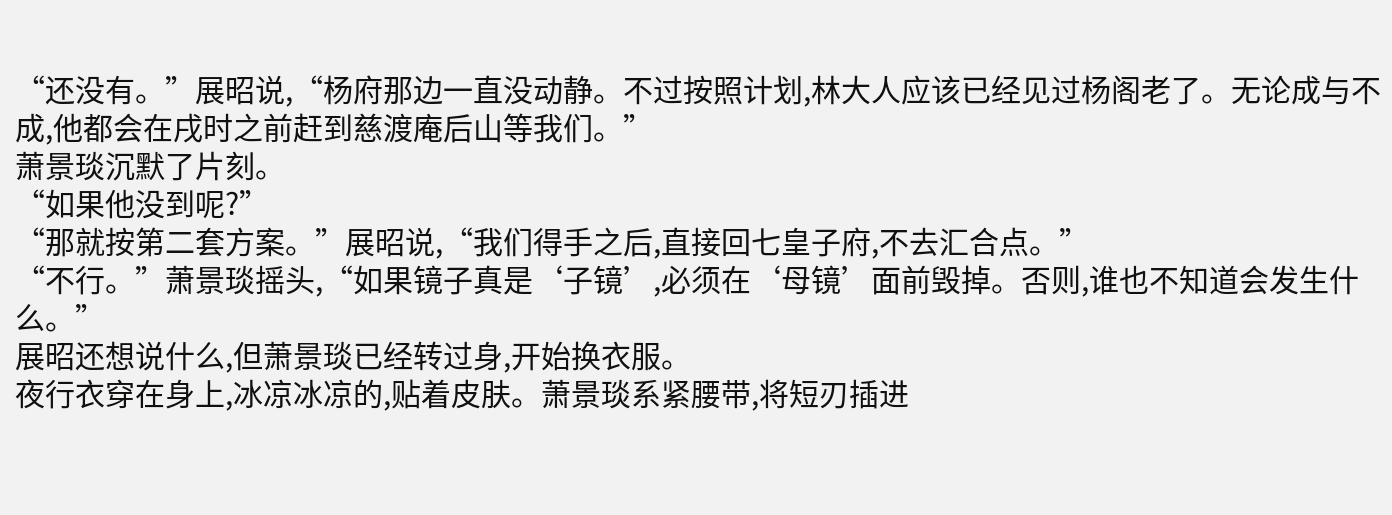“还没有。”展昭说,“杨府那边一直没动静。不过按照计划,林大人应该已经见过杨阁老了。无论成与不成,他都会在戌时之前赶到慈渡庵后山等我们。”
萧景琰沉默了片刻。
“如果他没到呢?”
“那就按第二套方案。”展昭说,“我们得手之后,直接回七皇子府,不去汇合点。”
“不行。”萧景琰摇头,“如果镜子真是‘子镜’,必须在‘母镜’面前毁掉。否则,谁也不知道会发生什么。”
展昭还想说什么,但萧景琰已经转过身,开始换衣服。
夜行衣穿在身上,冰凉冰凉的,贴着皮肤。萧景琰系紧腰带,将短刃插进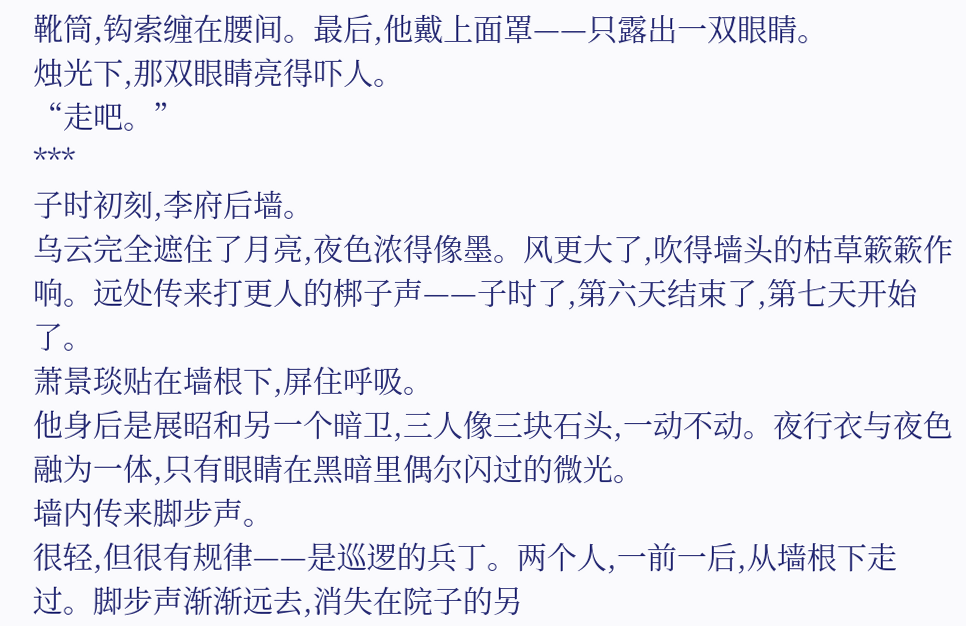靴筒,钩索缠在腰间。最后,他戴上面罩——只露出一双眼睛。
烛光下,那双眼睛亮得吓人。
“走吧。”
***
子时初刻,李府后墙。
乌云完全遮住了月亮,夜色浓得像墨。风更大了,吹得墙头的枯草簌簌作响。远处传来打更人的梆子声——子时了,第六天结束了,第七天开始了。
萧景琰贴在墙根下,屏住呼吸。
他身后是展昭和另一个暗卫,三人像三块石头,一动不动。夜行衣与夜色融为一体,只有眼睛在黑暗里偶尔闪过的微光。
墙内传来脚步声。
很轻,但很有规律——是巡逻的兵丁。两个人,一前一后,从墙根下走过。脚步声渐渐远去,消失在院子的另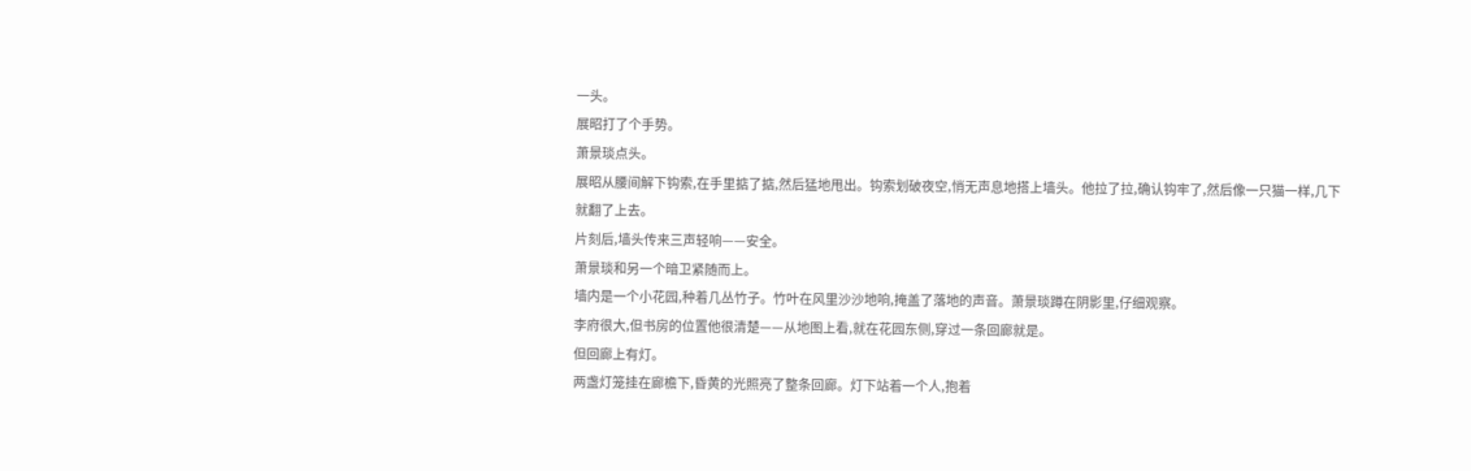一头。
展昭打了个手势。
萧景琰点头。
展昭从腰间解下钩索,在手里掂了掂,然后猛地甩出。钩索划破夜空,悄无声息地搭上墙头。他拉了拉,确认钩牢了,然后像一只猫一样,几下就翻了上去。
片刻后,墙头传来三声轻响——安全。
萧景琰和另一个暗卫紧随而上。
墙内是一个小花园,种着几丛竹子。竹叶在风里沙沙地响,掩盖了落地的声音。萧景琰蹲在阴影里,仔细观察。
李府很大,但书房的位置他很清楚——从地图上看,就在花园东侧,穿过一条回廊就是。
但回廊上有灯。
两盏灯笼挂在廊檐下,昏黄的光照亮了整条回廊。灯下站着一个人,抱着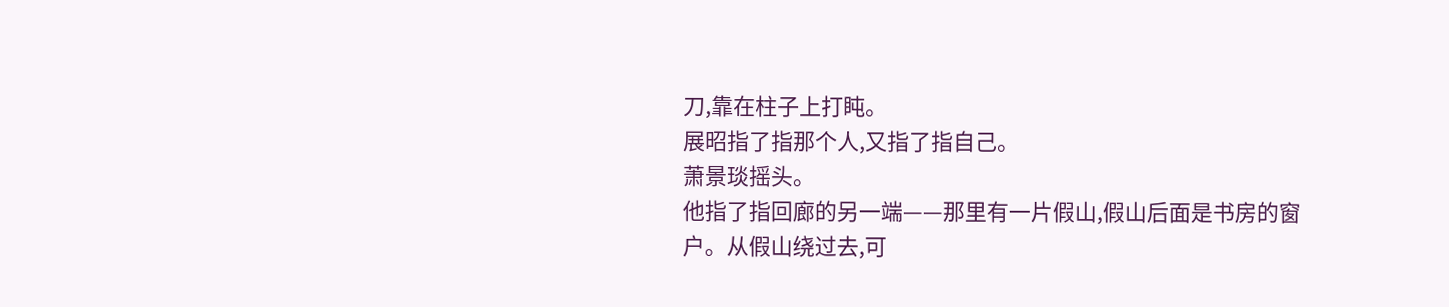刀,靠在柱子上打盹。
展昭指了指那个人,又指了指自己。
萧景琰摇头。
他指了指回廊的另一端——那里有一片假山,假山后面是书房的窗户。从假山绕过去,可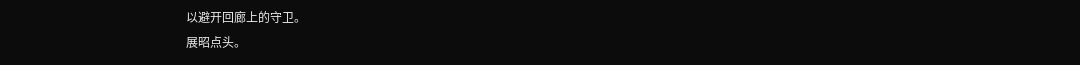以避开回廊上的守卫。
展昭点头。